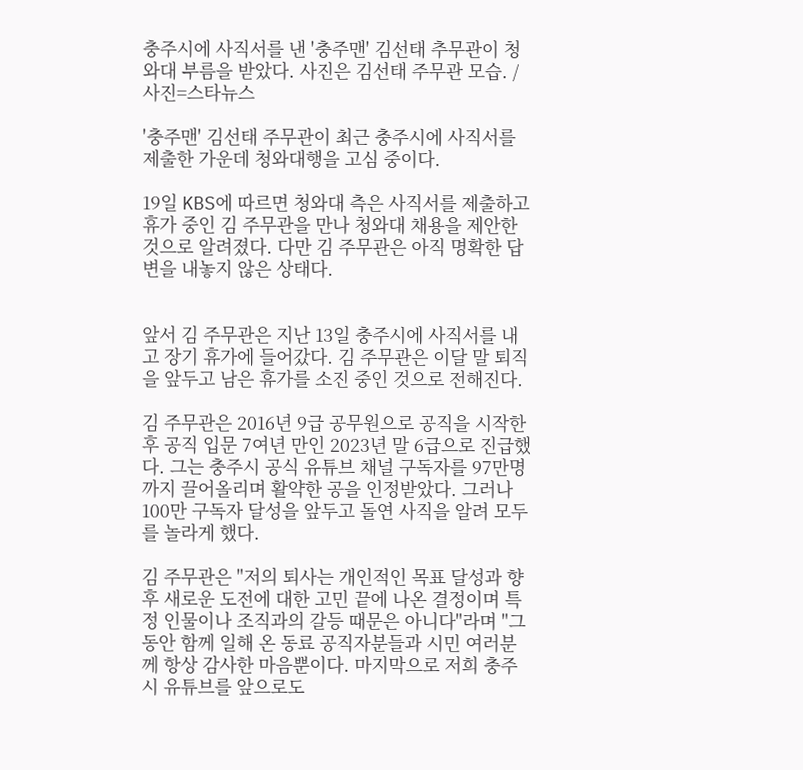충주시에 사직서를 낸 '충주맨' 김선태 추무관이 청와대 부름을 받았다. 사진은 김선태 주무관 모습. /사진=스타뉴스

'충주맨' 김선태 주무관이 최근 충주시에 사직서를 제출한 가운데 청와대행을 고심 중이다.

19일 KBS에 따르면 청와대 측은 사직서를 제출하고 휴가 중인 김 주무관을 만나 청와대 채용을 제안한 것으로 알려졌다. 다만 김 주무관은 아직 명확한 답변을 내놓지 않은 상태다.


앞서 김 주무관은 지난 13일 충주시에 사직서를 내고 장기 휴가에 들어갔다. 김 주무관은 이달 말 퇴직을 앞두고 남은 휴가를 소진 중인 것으로 전해진다.

김 주무관은 2016년 9급 공무원으로 공직을 시작한 후 공직 입문 7여년 만인 2023년 말 6급으로 진급했다. 그는 충주시 공식 유튜브 채널 구독자를 97만명까지 끌어올리며 활약한 공을 인정받았다. 그러나 100만 구독자 달성을 앞두고 돌연 사직을 알려 모두를 놀라게 했다.

김 주무관은 "저의 퇴사는 개인적인 목표 달성과 향후 새로운 도전에 대한 고민 끝에 나온 결정이며 특정 인물이나 조직과의 갈등 때문은 아니다"라며 "그동안 함께 일해 온 동료 공직자분들과 시민 여러분께 항상 감사한 마음뿐이다. 마지막으로 저희 충주시 유튜브를 앞으로도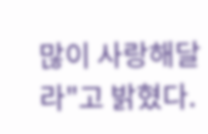많이 사랑해달라"고 밝혔다.